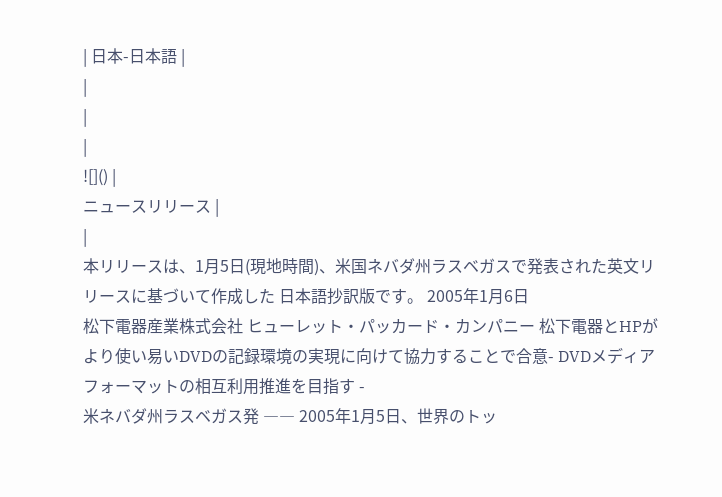| 日本-日本語 |
|
|
|
![]() |
ニュースリリース |
|
本リリースは、1月5日(現地時間)、米国ネバダ州ラスベガスで発表された英文リリースに基づいて作成した 日本語抄訳版です。 2005年1月6日
松下電器産業株式会社 ヒューレット・パッカード・カンパニー 松下電器とHPがより使い易いDVDの記録環境の実現に向けて協力することで合意- DVDメディアフォーマットの相互利用推進を目指す -
米ネバダ州ラスベガス発 ―― 2005年1月5日、世界のトッ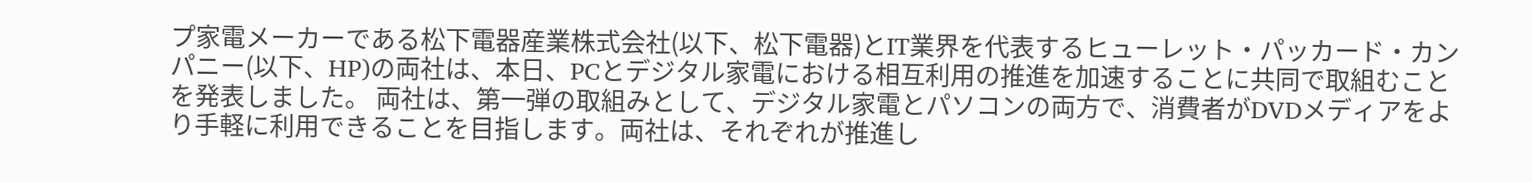プ家電メーカーである松下電器産業株式会社(以下、松下電器)とIT業界を代表するヒューレット・パッカード・カンパニー(以下、HP)の両社は、本日、PCとデジタル家電における相互利用の推進を加速することに共同で取組むことを発表しました。 両社は、第一弾の取組みとして、デジタル家電とパソコンの両方で、消費者がDVDメディアをより手軽に利用できることを目指します。両社は、それぞれが推進し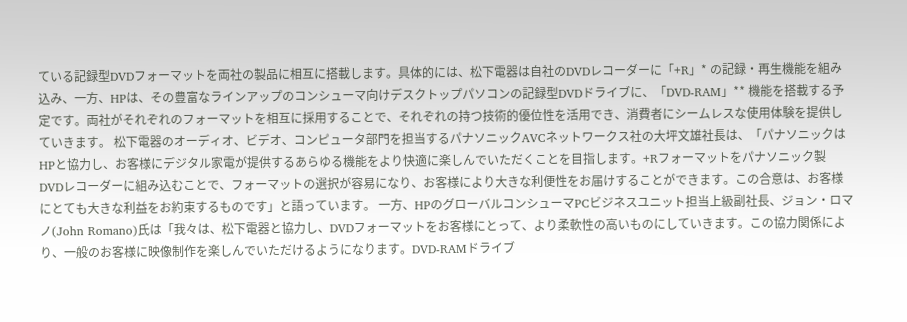ている記録型DVDフォーマットを両社の製品に相互に搭載します。具体的には、松下電器は自社のDVDレコーダーに「+R」* の記録・再生機能を組み込み、一方、HPは、その豊富なラインアップのコンシューマ向けデスクトップパソコンの記録型DVDドライブに、「DVD-RAM」** 機能を搭載する予定です。両社がそれぞれのフォーマットを相互に採用することで、それぞれの持つ技術的優位性を活用でき、消費者にシームレスな使用体験を提供していきます。 松下電器のオーディオ、ビデオ、コンピュータ部門を担当するパナソニックAVCネットワークス社の大坪文雄社長は、「パナソニックはHPと協力し、お客様にデジタル家電が提供するあらゆる機能をより快適に楽しんでいただくことを目指します。+Rフォーマットをパナソニック製DVDレコーダーに組み込むことで、フォーマットの選択が容易になり、お客様により大きな利便性をお届けすることができます。この合意は、お客様にとても大きな利益をお約束するものです」と語っています。 一方、HPのグローバルコンシューマPCビジネスユニット担当上級副社長、ジョン・ロマノ(John Romano)氏は「我々は、松下電器と協力し、DVDフォーマットをお客様にとって、より柔軟性の高いものにしていきます。この協力関係により、一般のお客様に映像制作を楽しんでいただけるようになります。DVD-RAMドライブ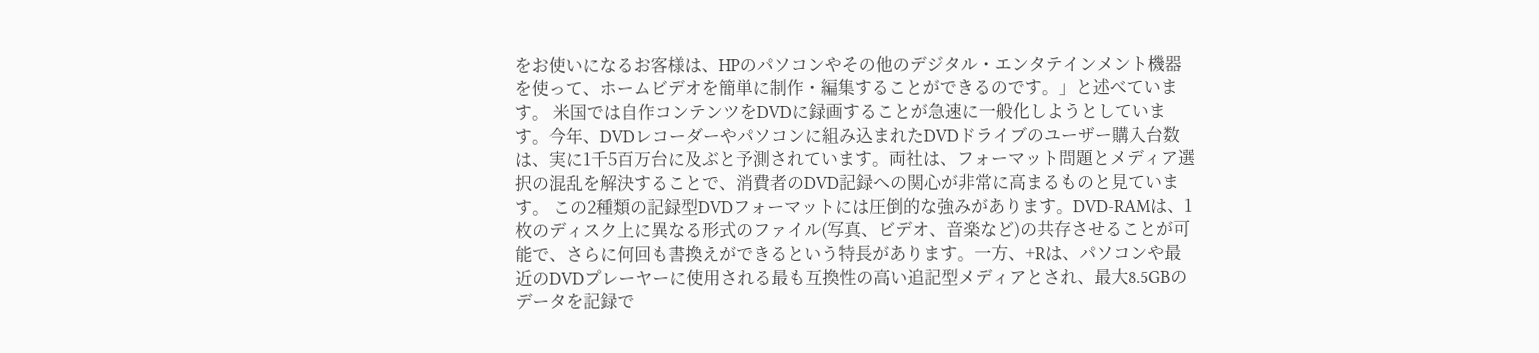をお使いになるお客様は、HPのパソコンやその他のデジタル・エンタテインメント機器を使って、ホームビデオを簡単に制作・編集することができるのです。」と述べています。 米国では自作コンテンツをDVDに録画することが急速に一般化しようとしています。今年、DVDレコーダーやパソコンに組み込まれたDVDドライブのユーザー購入台数は、実に1千5百万台に及ぶと予測されています。両社は、フォーマット問題とメディア選択の混乱を解決することで、消費者のDVD記録への関心が非常に高まるものと見ています。 この2種類の記録型DVDフォーマットには圧倒的な強みがあります。DVD-RAMは、1枚のディスク上に異なる形式のファイル(写真、ビデオ、音楽など)の共存させることが可能で、さらに何回も書換えができるという特長があります。一方、+Rは、パソコンや最近のDVDプレーヤーに使用される最も互換性の高い追記型メディアとされ、最大8.5GBのデータを記録で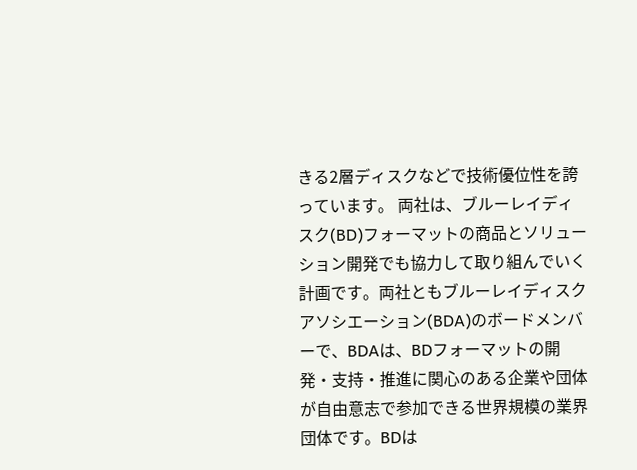きる2層ディスクなどで技術優位性を誇っています。 両社は、ブルーレイディスク(BD)フォーマットの商品とソリューション開発でも協力して取り組んでいく計画です。両社ともブルーレイディスクアソシエーション(BDA)のボードメンバーで、BDAは、BDフォーマットの開発・支持・推進に関心のある企業や団体が自由意志で参加できる世界規模の業界団体です。BDは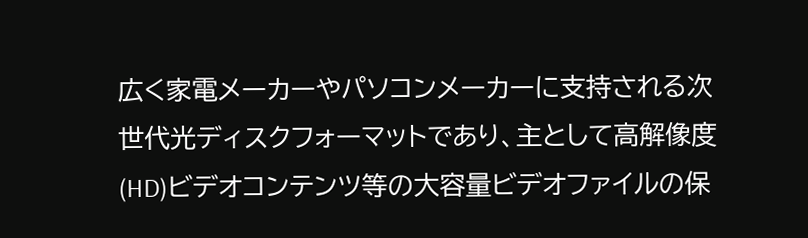広く家電メーカーやパソコンメーカーに支持される次世代光ディスクフォーマットであり、主として高解像度(HD)ビデオコンテンツ等の大容量ビデオファイルの保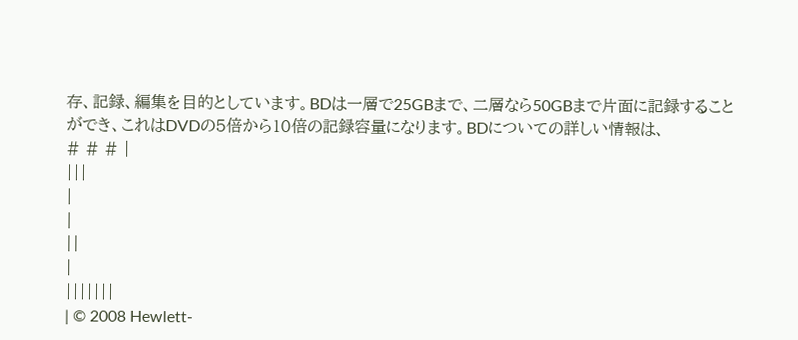存、記録、編集を目的としています。BDは一層で25GBまで、二層なら50GBまで片面に記録することができ、これはDVDの5倍から10倍の記録容量になります。BDについての詳しい情報は、
# # # |
|||
|
|
||
|
|||||||
| © 2008 Hewlett-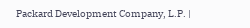Packard Development Company, L.P. |